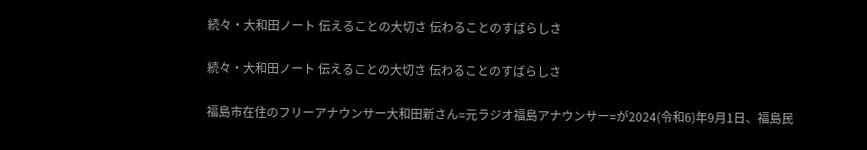続々・大和田ノート 伝えることの大切さ 伝わることのすばらしさ

続々・大和田ノート 伝えることの大切さ 伝わることのすばらしさ

福島市在住のフリーアナウンサー大和田新さん=元ラジオ福島アナウンサー=が2024(令和6)年9月1日、福島民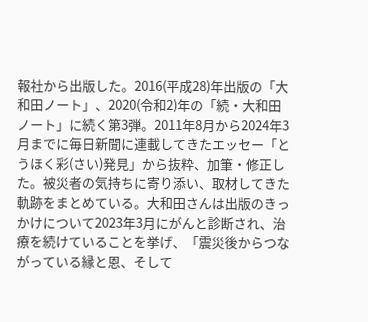報社から出版した。2016(平成28)年出版の「大和田ノート」、2020(令和2)年の「続・大和田ノート」に続く第3弾。2011年8月から2024年3月までに毎日新聞に連載してきたエッセー「とうほく彩(さい)発見」から抜粋、加筆・修正した。被災者の気持ちに寄り添い、取材してきた軌跡をまとめている。大和田さんは出版のきっかけについて2023年3月にがんと診断され、治療を続けていることを挙げ、「震災後からつながっている縁と恩、そして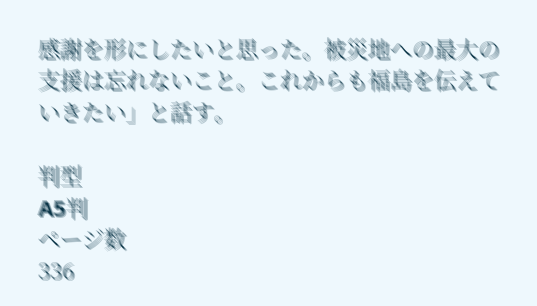感謝を形にしたいと思った。被災地への最大の支援は忘れないこと。これからも福島を伝えていきたい」と話す。

判型
A5判
ページ数
336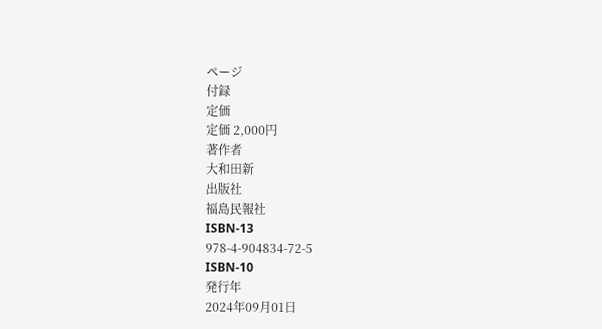ページ
付録
定価
定価 2,000円
著作者
大和田新
出版社
福島民報社
ISBN-13
978-4-904834-72-5
ISBN-10
発行年
2024年09月01日